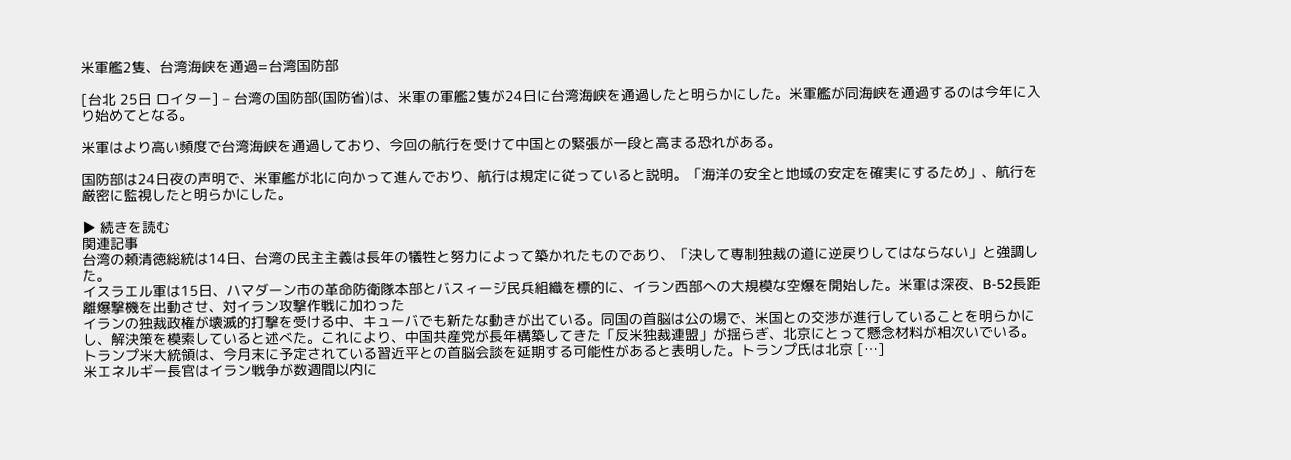米軍艦2隻、台湾海峡を通過=台湾国防部

[台北 25日 ロイター] – 台湾の国防部(国防省)は、米軍の軍艦2隻が24日に台湾海峡を通過したと明らかにした。米軍艦が同海峡を通過するのは今年に入り始めてとなる。

米軍はより高い頻度で台湾海峡を通過しており、今回の航行を受けて中国との緊張が一段と高まる恐れがある。

国防部は24日夜の声明で、米軍艦が北に向かって進んでおり、航行は規定に従っていると説明。「海洋の安全と地域の安定を確実にするため」、航行を厳密に監視したと明らかにした。

▶ 続きを読む
関連記事
台湾の頼清徳総統は14日、台湾の民主主義は長年の犠牲と努力によって築かれたものであり、「決して専制独裁の道に逆戻りしてはならない」と強調した。
イスラエル軍は15日、ハマダーン市の革命防衛隊本部とバスィージ民兵組織を標的に、イラン西部への大規模な空爆を開始した。米軍は深夜、B-52長距離爆撃機を出動させ、対イラン攻撃作戦に加わった
イランの独裁政権が壊滅的打撃を受ける中、キューバでも新たな動きが出ている。同国の首脳は公の場で、米国との交渉が進行していることを明らかにし、解決策を模索していると述べた。これにより、中国共産党が長年構築してきた「反米独裁連盟」が揺らぎ、北京にとって懸念材料が相次いでいる。
トランプ米大統領は、今月末に予定されている習近平との首脳会談を延期する可能性があると表明した。トランプ氏は北京 […]
米エネルギー長官はイラン戦争が数週間以内に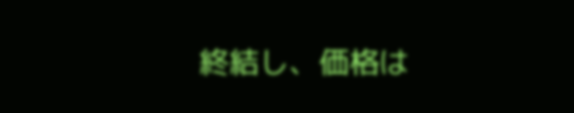終結し、価格は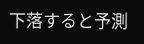下落すると予測